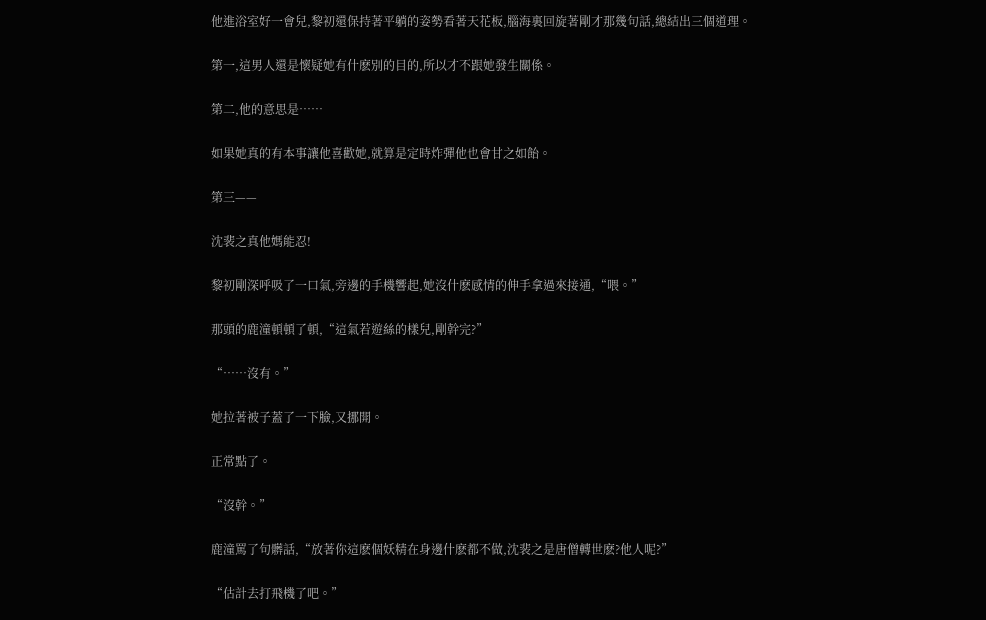他進浴室好一會兒,黎初還保持著平躺的姿勢看著天花板,腦海裏回旋著剛才那幾句話,總結出三個道理。

第一,這男人還是懷疑她有什麽別的目的,所以才不跟她發生關係。

第二,他的意思是……

如果她真的有本事讓他喜歡她,就算是定時炸彈他也會甘之如飴。

第三——

沈裴之真他媽能忍!

黎初剛深呼吸了一口氣,旁邊的手機響起,她沒什麽感情的伸手拿過來接通,“喂。”

那頭的鹿潼頓頓了頓,“這氣若遊絲的樣兒,剛幹完?”

“……沒有。”

她拉著被子蓋了一下臉,又挪開。

正常點了。

“沒幹。”

鹿潼罵了句髒話,“放著你這麽個妖精在身邊什麽都不做,沈裴之是唐僧轉世麽?他人呢?”

“估計去打飛機了吧。”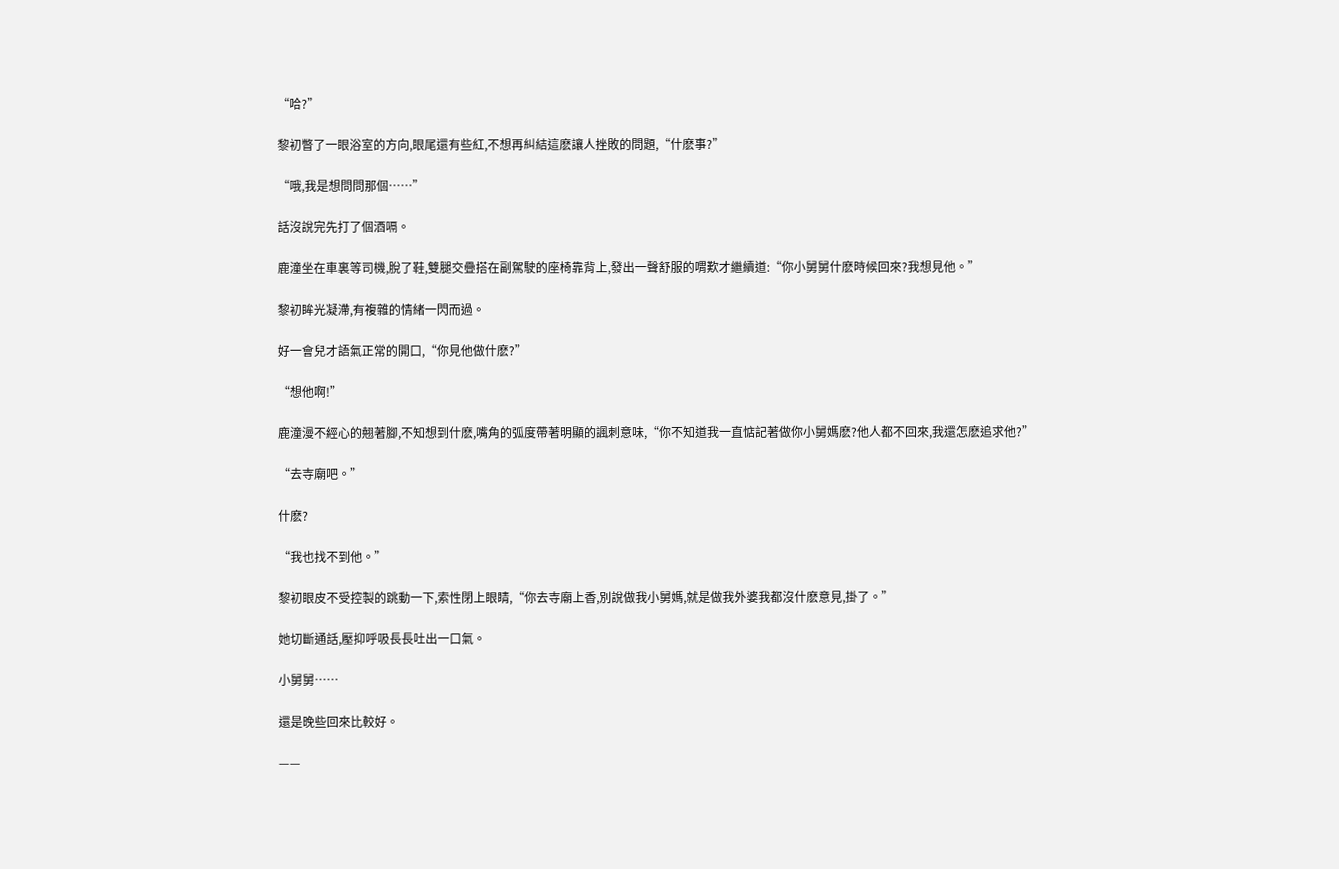“哈?”

黎初瞥了一眼浴室的方向,眼尾還有些紅,不想再糾結這麽讓人挫敗的問題,“什麽事?”

“哦,我是想問問那個……”

話沒說完先打了個酒嗝。

鹿潼坐在車裏等司機,脫了鞋,雙腿交疊搭在副駕駛的座椅靠背上,發出一聲舒服的喟歎才繼續道:“你小舅舅什麽時候回來?我想見他。”

黎初眸光凝滯,有複雜的情緒一閃而過。

好一會兒才語氣正常的開口,“你見他做什麽?”

“想他啊!”

鹿潼漫不經心的翹著腳,不知想到什麽,嘴角的弧度帶著明顯的諷刺意味,“你不知道我一直惦記著做你小舅媽麽?他人都不回來,我還怎麽追求他?”

“去寺廟吧。”

什麽?

“我也找不到他。”

黎初眼皮不受控製的跳動一下,索性閉上眼睛,“你去寺廟上香,別說做我小舅媽,就是做我外婆我都沒什麽意見,掛了。”

她切斷通話,壓抑呼吸長長吐出一口氣。

小舅舅……

還是晚些回來比較好。

——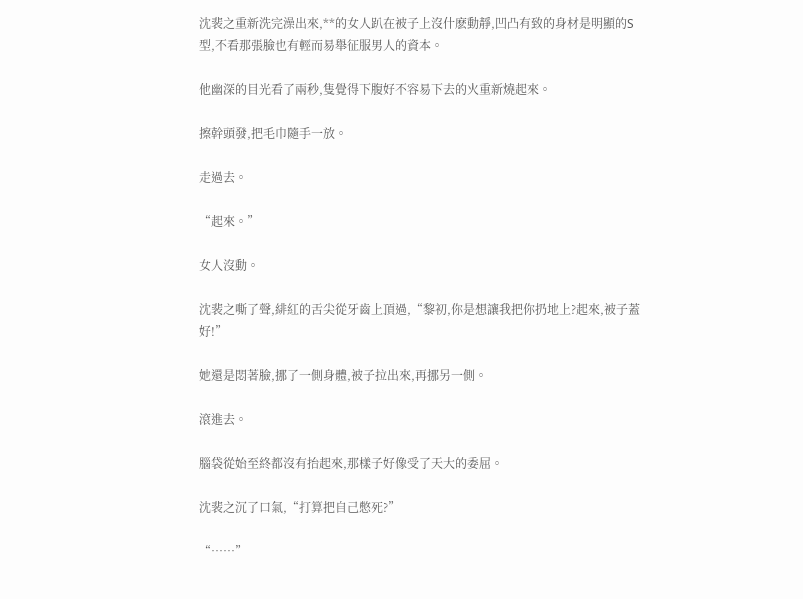沈裴之重新洗完澡出來,**的女人趴在被子上沒什麽動靜,凹凸有致的身材是明顯的S型,不看那張臉也有輕而易舉征服男人的資本。

他幽深的目光看了兩秒,隻覺得下腹好不容易下去的火重新燒起來。

擦幹頭發,把毛巾隨手一放。

走過去。

“起來。”

女人沒動。

沈裴之嘶了聲,緋紅的舌尖從牙齒上頂過,“黎初,你是想讓我把你扔地上?起來,被子蓋好!”

她還是悶著臉,挪了一側身體,被子拉出來,再挪另一側。

滾進去。

腦袋從始至終都沒有抬起來,那樣子好像受了天大的委屈。

沈裴之沉了口氣,“打算把自己憋死?”

“……”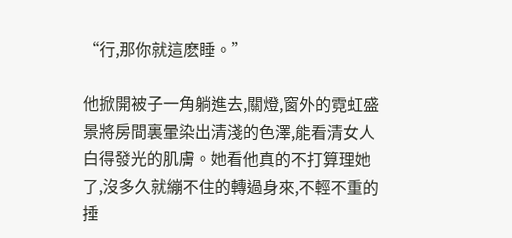“行,那你就這麽睡。”

他掀開被子一角躺進去,關燈,窗外的霓虹盛景將房間裏暈染出清淺的色澤,能看清女人白得發光的肌膚。她看他真的不打算理她了,沒多久就繃不住的轉過身來,不輕不重的捶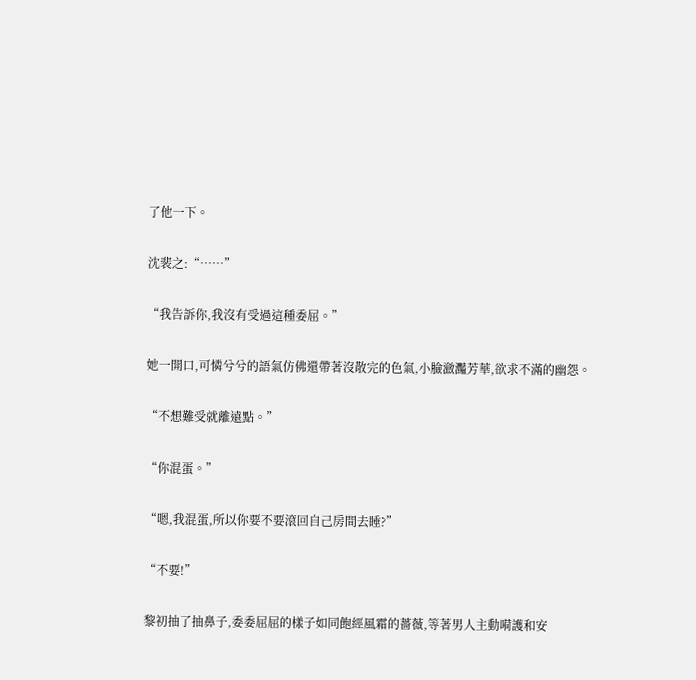了他一下。

沈裴之:“……”

“我告訴你,我沒有受過這種委屈。”

她一開口,可憐兮兮的語氣仿佛還帶著沒散完的色氣,小臉瀲灩芳華,欲求不滿的幽怨。

“不想難受就離遠點。”

“你混蛋。”

“嗯,我混蛋,所以你要不要滾回自己房間去睡?”

“不要!”

黎初抽了抽鼻子,委委屈屈的樣子如同飽經風霜的薔薇,等著男人主動嗬護和安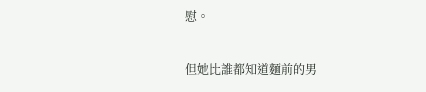慰。

但她比誰都知道麵前的男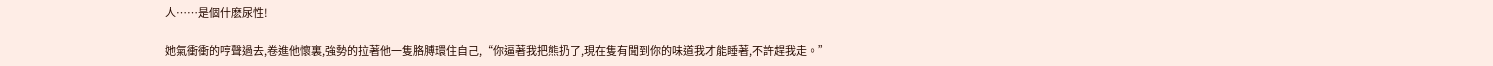人……是個什麽尿性!

她氣衝衝的哼聲過去,卷進他懷裏,強勢的拉著他一隻胳膊環住自己,“你逼著我把熊扔了,現在隻有聞到你的味道我才能睡著,不許趕我走。”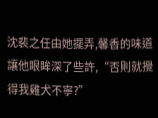沈裴之任由她擺弄,馨香的味道讓他眼眸深了些許,“否則就攪得我雞犬不寧?”